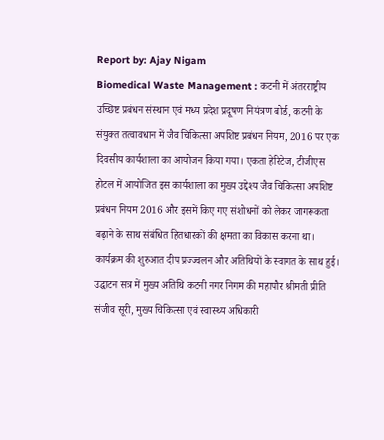Report by: Ajay Nigam
Biomedical Waste Management : कटनी में अंतरराष्ट्रीय उच्छिष्ट प्रबंधन संस्थान एवं मध्य प्रदेश प्रदूषण नियंत्रण बोर्ड, कटनी के संयुक्त तत्वावधान में जैव चिकित्सा अपशिष्ट प्रबंधन नियम, 2016 पर एक दिवसीय कार्यशाला का आयोजन किया गया। एकता हेरिटेज, टीजीएस होटल में आयोजित इस कार्यशाला का मुख्य उद्देश्य जैव चिकित्सा अपशिष्ट प्रबंधन नियम 2016 और इसमें किए गए संशोधनों को लेकर जागरूकता बढ़ाने के साथ संबंधित हितधारकों की क्षमता का विकास करना था।
कार्यक्रम की शुरुआत दीप प्रज्ज्वलन और अतिथियों के स्वागत के साथ हुई। उद्घाटन सत्र में मुख्य अतिथि कटनी नगर निगम की महापौर श्रीमती प्रीति संजीव सूरी, मुख्य चिकित्सा एवं स्वास्थ्य अधिकारी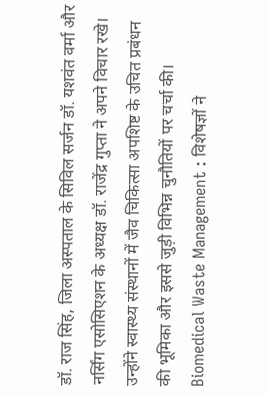डॉ. राज सिंह, जिला अस्पताल के सिविल सर्जन डॉ. यशवंत वर्मा और नर्सिंग एसोसिएशन के अध्यक्ष डॉ. राजेंद्र गुप्ता ने अपने विचार रखे। उन्होंने स्वास्थ्य संस्थानों में जैव चिकित्सा अपशिष्ट के उचित प्रबंधन की भूमिका और इससे जुड़ी विभिन्न चुनौतियों पर चर्चा की।
Biomedical Waste Management : विशेषज्ञों ने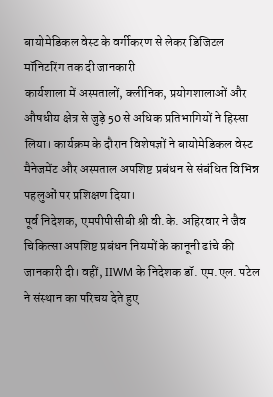बायोमेडिकल वेस्ट के वर्गीकरण से लेकर डिजिटल मॉनिटरिंग तक दी जानकारी
कार्यशाला में अस्पतालों, क्लीनिक, प्रयोगशालाओं और औषधीय क्षेत्र से जुड़े 50 से अधिक प्रतिभागियों ने हिस्सा लिया। कार्यक्रम के दौरान विशेषज्ञों ने बायोमेडिकल वेस्ट मैनेजमेंट और अस्पताल अपशिष्ट प्रबंधन से संबंधित विभिन्न पहलुओं पर प्रशिक्षण दिया।
पूर्व निदेशक, एमपीपीसीबी श्री वी.के. अहिरवार ने जैव चिकित्सा अपशिष्ट प्रबंधन नियमों के कानूनी ढांचे की जानकारी दी। वहीं, IIWM के निदेशक डॉ. एम.एल. पटेल ने संस्थान का परिचय देते हुए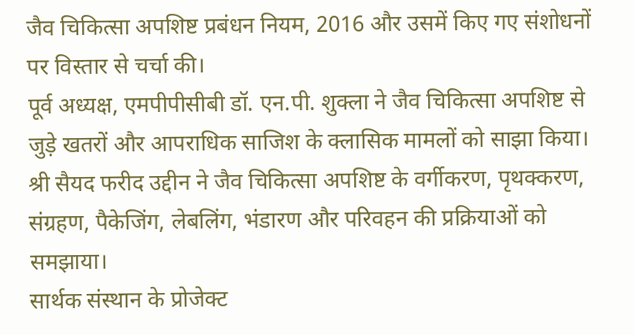जैव चिकित्सा अपशिष्ट प्रबंधन नियम, 2016 और उसमें किए गए संशोधनों पर विस्तार से चर्चा की।
पूर्व अध्यक्ष, एमपीपीसीबी डॉ. एन.पी. शुक्ला ने जैव चिकित्सा अपशिष्ट से जुड़े खतरों और आपराधिक साजिश के क्लासिक मामलों को साझा किया। श्री सैयद फरीद उद्दीन ने जैव चिकित्सा अपशिष्ट के वर्गीकरण, पृथक्करण, संग्रहण, पैकेजिंग, लेबलिंग, भंडारण और परिवहन की प्रक्रियाओं को समझाया।
सार्थक संस्थान के प्रोजेक्ट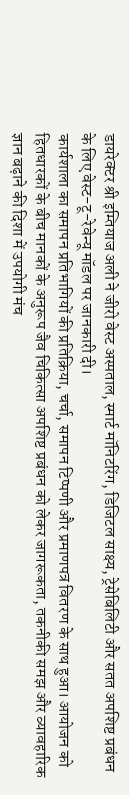डायरेक्टर श्री इम्तियाज अली ने जीरो वेस्ट अस्पताल, स्मार्ट मॉनिटरिंग, डिजिटल साक्ष्य, ट्रेसेबिलिटी और सतत अपशिष्ट प्रबंधन के लिए वेस्ट-टू-रेवेन्यू मॉडल पर जानकारी दी।
कार्यशाला का समापन प्रतिभागियों की प्रतिक्रिया, चर्चा, समापन टिप्पणी और प्रमाणपत्र वितरण के साथ हुआ। आयोजन को हितधारकों के बीच मानकों के अनुरूप जैव चिकित्सा अपशिष्ट प्रबंधन को लेकर जागरूकता, तकनीकी समझ और व्यावहारिक ज्ञान बढ़ाने की दिशा में उपयोगी मंच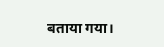बताया गया।